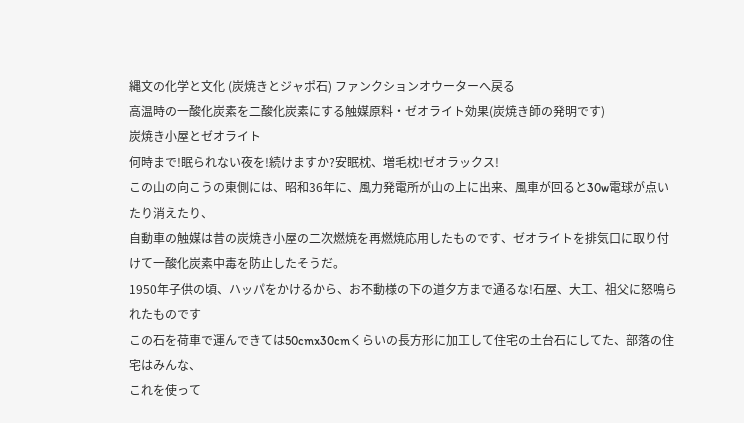縄文の化学と文化 (炭焼きとジャポ石) ファンクションオウーターへ戻る
高温時の一酸化炭素を二酸化炭素にする触媒原料・ゼオライト効果(炭焼き師の発明です)
炭焼き小屋とゼオライト
何時まで!眠られない夜を!続けますか?安眠枕、増毛枕!ゼオラックス!
この山の向こうの東側には、昭和36年に、風力発電所が山の上に出来、風車が回ると30w電球が点いたり消えたり、
自動車の触媒は昔の炭焼き小屋の二次燃焼を再燃焼応用したものです、ゼオライトを排気口に取り付けて一酸化炭素中毒を防止したそうだ。
1950年子供の頃、ハッパをかけるから、お不動様の下の道夕方まで通るな!石屋、大工、祖父に怒鳴られたものです
この石を荷車で運んできては50cmx30cmくらいの長方形に加工して住宅の土台石にしてた、部落の住宅はみんな、
これを使って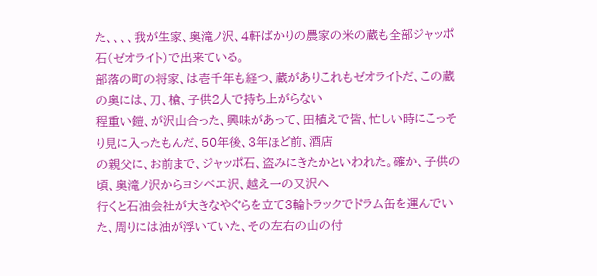た、、、、我が生家、奥滝ノ沢、4軒ばかりの農家の米の蔵も全部ジャッポ石(ゼオライト)で出来ている。
部落の町の将家、は壱千年も経つ、蔵がありこれもゼオライトだ、この蔵の奥には、刀、槍、子供2人で持ち上がらない
程重い鎧、が沢山合った、興味があって、田植えで皆、忙しい時にこっそり見に入ったもんだ、50年後、3年ほど前、酒店
の親父に、お前まで、ジャッポ石、盗みにきたかといわれた。確か、子供の頃、奥滝ノ沢からヨシベエ沢、越え一の又沢へ
行くと石油会社が大きなやぐらを立て3輪トラックでドラム缶を運んでいた、周りには油が浮いていた、その左右の山の付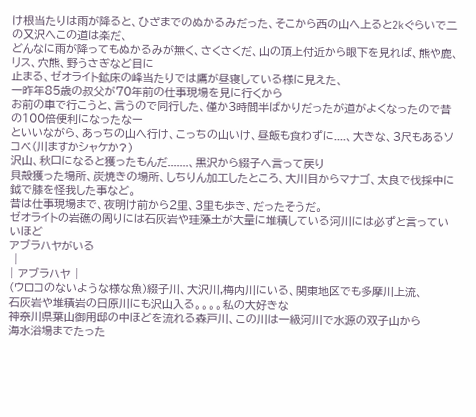け根当たりは雨が降ると、ひざまでのぬかるみだった、そこから西の山へ上ると2kぐらいで二の又沢へこの道は楽だ、
どんなに雨が降ってもぬかるみが無く、さくさくだ、山の頂上付近から眼下を見れば、熊や鹿、リス、穴熊、野うさぎなど目に
止まる、ゼオライト鉱床の峰当たりでは鷹が昼寝している様に見えた、
一昨年85歳の叔父が70年前の仕事現場を見に行くから
お前の車で行こうと、言うので同行した、僅か3時間半ばかりだったが道がよくなったので昔の100倍便利になったなー
といいながら、あっちの山へ行け、こっちの山いけ、昼飯も食わずに....、大きな、3尺もあるソコベ(川ますかシャケか?)
沢山、秋口になると獲ったもんだ.......、黒沢から綴子へ言って戻り
貝殻獲った場所、炭焼きの場所、しちりん加工したところ、大川目からマナゴ、太良で伐採中に鉞で膝を怪我した事など。
昔は仕事現場まで、夜明け前から2里、3里も歩き、だったそうだ。
ゼオライトの岩礁の周りには石灰岩や珪藻土が大量に堆積している河川には必ずと言っていいほど
アブラハヤがいる
 |
| アブラハヤ |
(ウロコのないような様な魚)綴子川、大沢川,梅内川にいる、関東地区でも多摩川上流、
石灰岩や堆積岩の日原川にも沢山入る。。。。私の大好きな
神奈川県葉山御用邸の中ほどを流れる森戸川、この川は一級河川で水源の双子山から
海水浴場までたった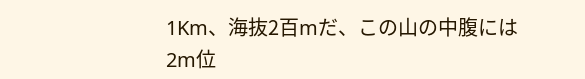1Km、海抜2百mだ、この山の中腹には
2m位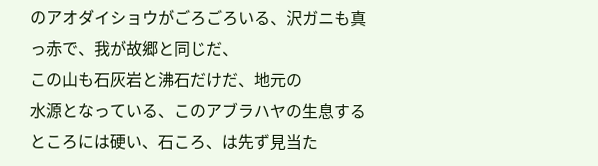のアオダイショウがごろごろいる、沢ガニも真っ赤で、我が故郷と同じだ、
この山も石灰岩と沸石だけだ、地元の
水源となっている、このアブラハヤの生息するところには硬い、石ころ、は先ず見当た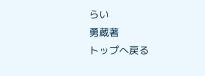らい
勇蔵著
トップへ戻る